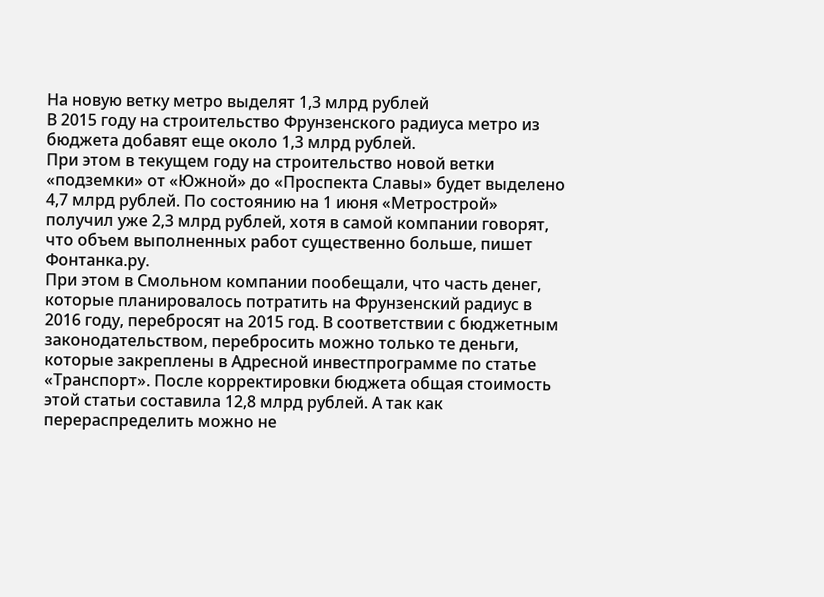На новую ветку метро выделят 1,3 млрд рублей
В 2015 году на строительство Фрунзенского радиуса метро из бюджета добавят еще около 1,3 млрд рублей.
При этом в текущем году на строительство новой ветки «подземки» от «Южной» до «Проспекта Славы» будет выделено 4,7 млрд рублей. По состоянию на 1 июня «Метрострой» получил уже 2,3 млрд рублей, хотя в самой компании говорят, что объем выполненных работ существенно больше, пишет Фонтанка.ру.
При этом в Смольном компании пообещали, что часть денег, которые планировалось потратить на Фрунзенский радиус в 2016 году, перебросят на 2015 год. В соответствии с бюджетным законодательством, перебросить можно только те деньги, которые закреплены в Адресной инвестпрограмме по статье «Транспорт». После корректировки бюджета общая стоимость этой статьи составила 12,8 млрд рублей. А так как перераспределить можно не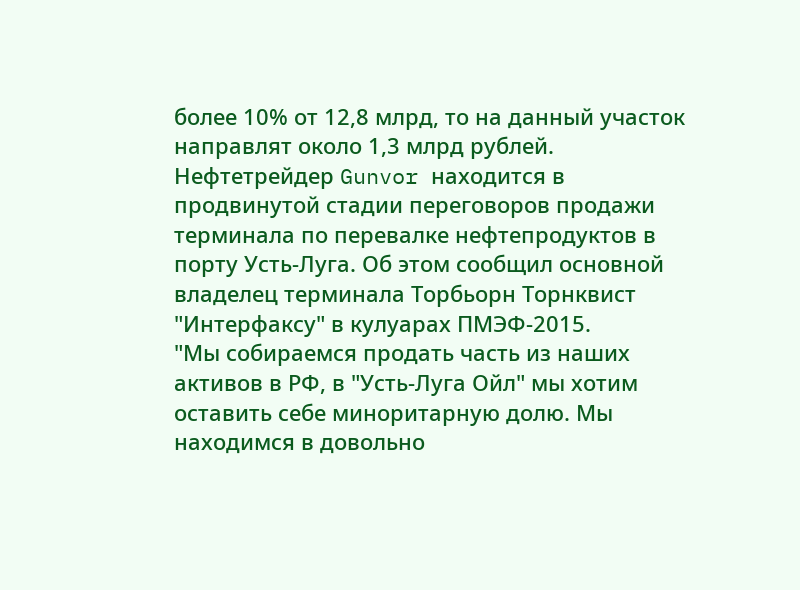более 10% от 12,8 млрд, то на данный участок направлят около 1,3 млрд рублей.
Нефтетрейдер Gunvor находится в продвинутой стадии переговоров продажи терминала по перевалке нефтепродуктов в порту Усть-Луга. Об этом сообщил основной владелец терминала Торбьорн Торнквист "Интерфаксу" в кулуарах ПМЭФ-2015.
"Мы собираемся продать часть из наших активов в РФ, в "Усть-Луга Ойл" мы хотим оставить себе миноритарную долю. Мы находимся в довольно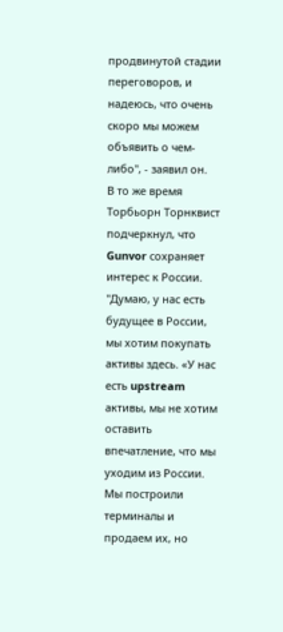продвинутой стадии переговоров, и надеюсь, что очень скоро мы можем объявить о чем-либо", - заявил он.
В то же время Торбьорн Торнквист подчеркнул, что Gunvor сохраняет интерес к России. "Думаю, у нас есть будущее в России, мы хотим покупать активы здесь. «У нас есть upstream активы, мы не хотим оставить впечатление, что мы уходим из России. Мы построили терминалы и продаем их, но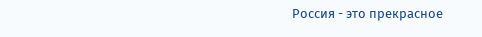Россия - это прекрасное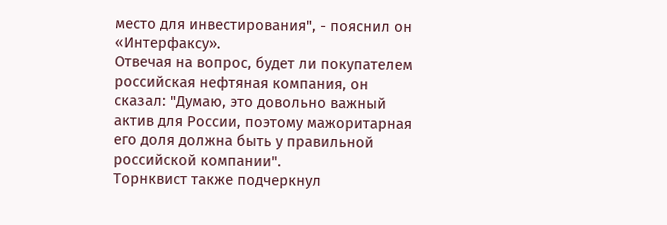место для инвестирования", - пояснил он «Интерфаксу».
Отвечая на вопрос, будет ли покупателем российская нефтяная компания, он сказал: "Думаю, это довольно важный актив для России, поэтому мажоритарная его доля должна быть у правильной российской компании".
Торнквист также подчеркнул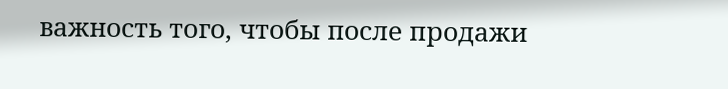важность того, чтобы после продажи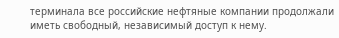терминала все российские нефтяные компании продолжали иметь свободный, независимый доступ к нему.